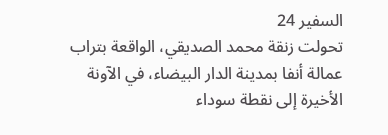السفير 24
تحولت زنقة محمد الصديقي، الواقعة بتراب عمالة أنفا بمدينة الدار البيضاء، في الآونة الأخيرة إلى نقطة سوداء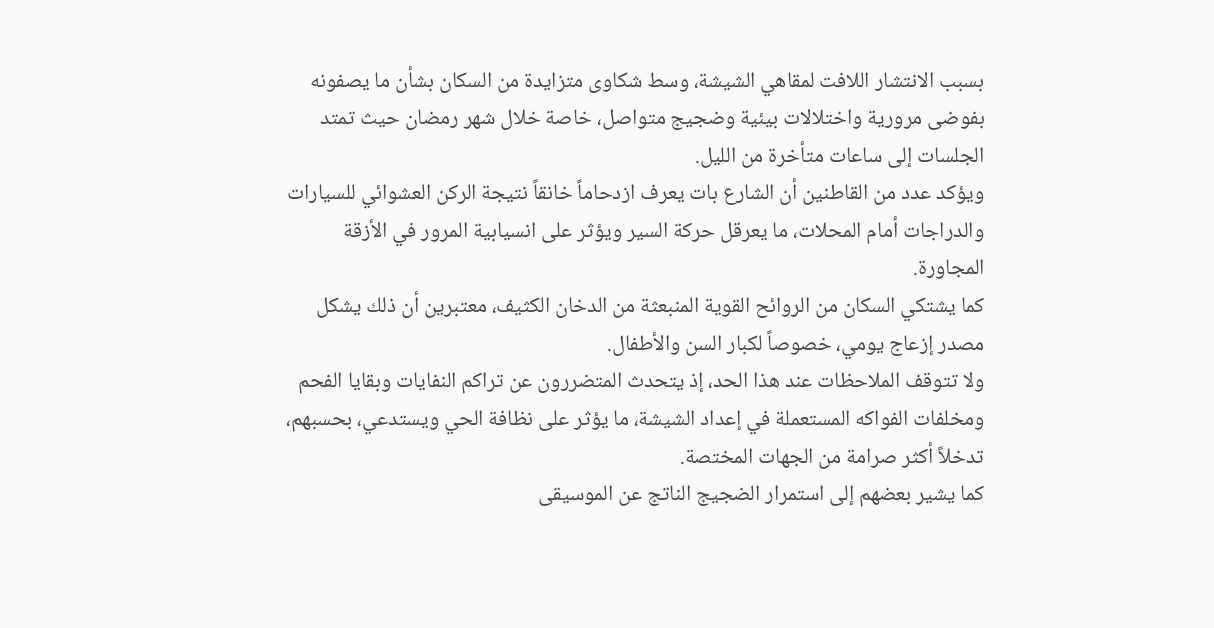بسبب الانتشار اللافت لمقاهي الشيشة، وسط شكاوى متزايدة من السكان بشأن ما يصفونه بفوضى مرورية واختلالات بيئية وضجيج متواصل، خاصة خلال شهر رمضان حيث تمتد الجلسات إلى ساعات متأخرة من الليل.
ويؤكد عدد من القاطنين أن الشارع بات يعرف ازدحاماً خانقاً نتيجة الركن العشوائي للسيارات والدراجات أمام المحلات، ما يعرقل حركة السير ويؤثر على انسيابية المرور في الأزقة المجاورة.
كما يشتكي السكان من الروائح القوية المنبعثة من الدخان الكثيف، معتبرين أن ذلك يشكل مصدر إزعاج يومي، خصوصاً لكبار السن والأطفال.
ولا تتوقف الملاحظات عند هذا الحد، إذ يتحدث المتضررون عن تراكم النفايات وبقايا الفحم ومخلفات الفواكه المستعملة في إعداد الشيشة، ما يؤثر على نظافة الحي ويستدعي، بحسبهم، تدخلاً أكثر صرامة من الجهات المختصة.
كما يشير بعضهم إلى استمرار الضجيج الناتج عن الموسيقى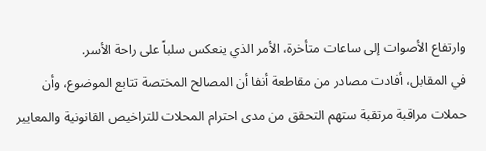وارتفاع الأصوات إلى ساعات متأخرة، الأمر الذي ينعكس سلباً على راحة الأسر.
في المقابل، أفادت مصادر من مقاطعة أنفا أن المصالح المختصة تتابع الموضوع، وأن حملات مراقبة مرتقبة ستهم التحقق من مدى احترام المحلات للتراخيص القانونية والمعايير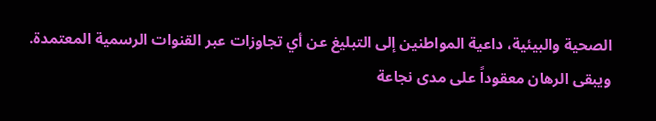الصحية والبيئية، داعية المواطنين إلى التبليغ عن أي تجاوزات عبر القنوات الرسمية المعتمدة.
ويبقى الرهان معقوداً على مدى نجاعة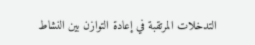التدخلات المرتقبة في إعادة التوازن بين النشاط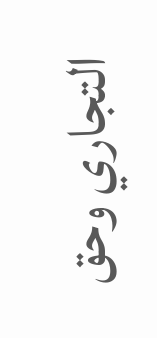التجاري وحق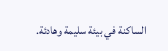الساكنة في بيئة سليمة وهادئة.